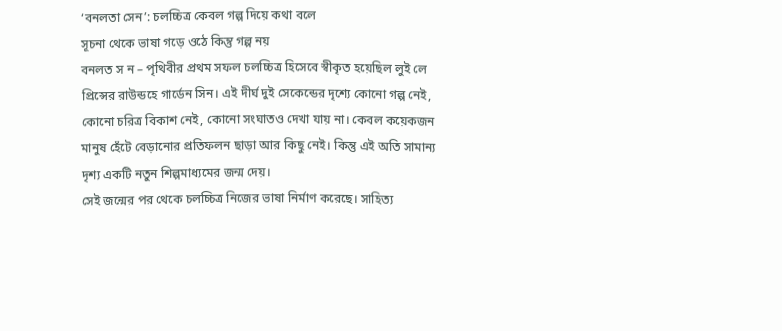‘বনলতা সেন’: চলচ্চিত্র কেবল গল্প দিয়ে কথা বলে
সূচনা থেকে ভাষা গড়ে ওঠে কিন্তু গল্প নয়
বনলত স ন – পৃথিবীর প্রথম সফল চলচ্চিত্র হিসেবে স্বীকৃত হয়েছিল লুই লে প্রিন্সের রাউন্ডহে গার্ডেন সিন। এই দীর্ঘ দুই সেকেন্ডের দৃশ্যে কোনো গল্প নেই, কোনো চরিত্র বিকাশ নেই, কোনো সংঘাতও দেখা যায় না। কেবল কয়েকজন মানুষ হেঁটে বেড়ানোর প্রতিফলন ছাড়া আর কিছু নেই। কিন্তু এই অতি সামান্য দৃশ্য একটি নতুন শিল্পমাধ্যমের জন্ম দেয়।
সেই জন্মের পর থেকে চলচ্চিত্র নিজের ভাষা নির্মাণ করেছে। সাহিত্য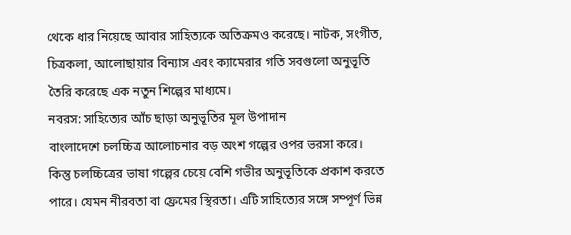থেকে ধার নিয়েছে আবার সাহিত্যকে অতিক্রমও করেছে। নাটক, সংগীত, চিত্রকলা, আলোছায়ার বিন্যাস এবং ক্যামেরার গতি সবগুলো অনুভূতি তৈরি করেছে এক নতুন শিল্পের মাধ্যমে।
নবরস: সাহিত্যের আঁচ ছাড়া অনুভূতির মূল উপাদান
বাংলাদেশে চলচ্চিত্র আলোচনার বড় অংশ গল্পের ওপর ভরসা করে। কিন্তু চলচ্চিত্রের ভাষা গল্পের চেয়ে বেশি গভীর অনুভূতিকে প্রকাশ করতে পারে। যেমন নীরবতা বা ফ্রেমের স্থিরতা। এটি সাহিত্যের সঙ্গে সম্পূর্ণ ভিন্ন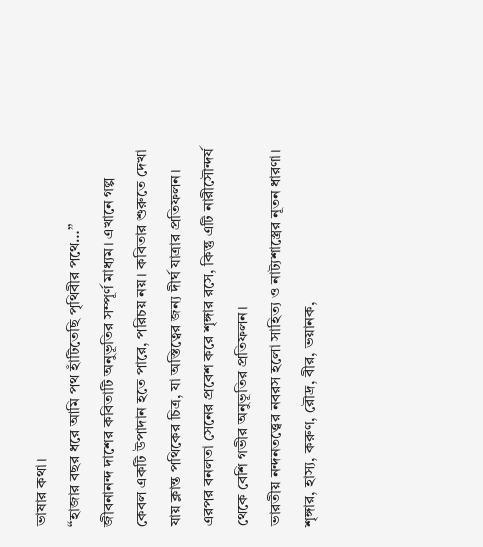ভাষার কথা।
“হাজার বছর ধরে আমি পথ হাঁটিতেছি পৃথিবীর পথে…”
জীবনানন্দ দাশের কবিতাটি অনুভূতির সম্পূর্ণ মাধ্যম। এখানে গল্প কেবল একটি উপাদান হতে পারে, পরিচয় নয়। কবিতার শুরুতে দেখা যায় ক্লান্ত পথিকের চিত্র, যা অস্তিত্বের জন্য দীর্ঘ যাত্রার প্রতিফলন। এরপর বনলতা সেনের প্রবেশ করে শৃঙ্গার রসে, কিন্তু এটি নারীসৌন্দর্য থেকে বেশি গভীর অনুভূতির প্রতিফলন।
ভারতীয় নন্দনতত্ত্বের নবরস হলো সাহিত্য ও নাট্যশাস্ত্রের নূতন ধারণা। শৃঙ্গার, হাস্য, করুণ, রৌদ্র, বীর, ভয়ানক,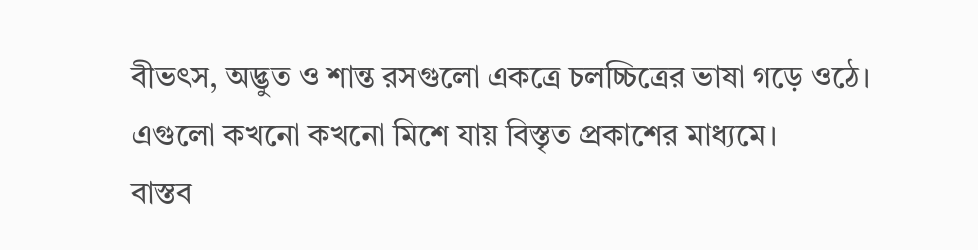বীভৎস, অদ্ভুত ও শান্ত রসগুলো একত্রে চলচ্চিত্রের ভাষা গড়ে ওঠে। এগুলো কখনো কখনো মিশে যায় বিস্তৃত প্রকাশের মাধ্যমে।
বাস্তব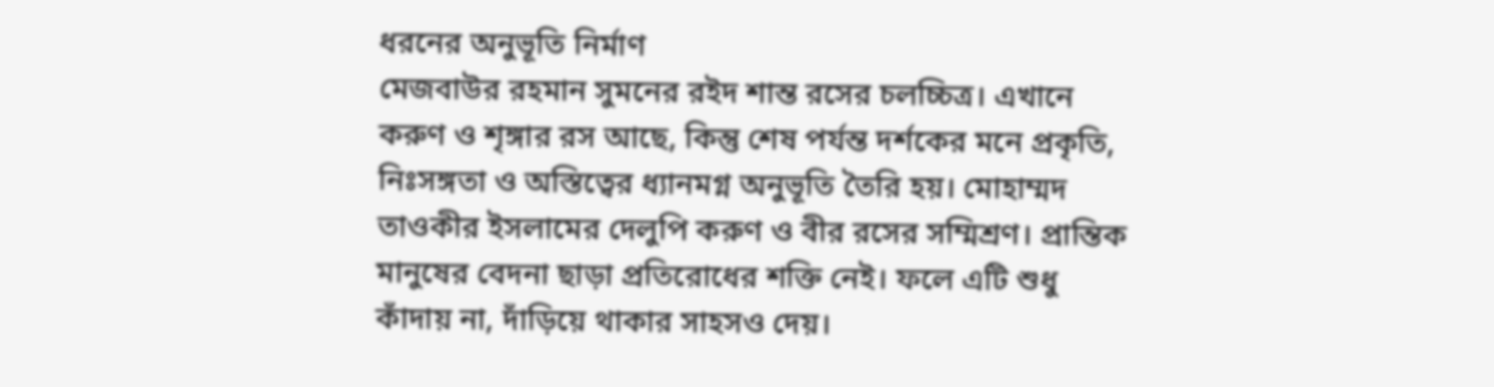ধরনের অনুভূতি নির্মাণ
মেজবাউর রহমান সুমনের রইদ শান্ত রসের চলচ্চিত্র। এখানে করুণ ও শৃঙ্গার রস আছে, কিন্তু শেষ পর্যন্ত দর্শকের মনে প্রকৃতি, নিঃসঙ্গতা ও অস্তিত্বের ধ্যানমগ্ন অনুভূতি তৈরি হয়। মোহাম্মদ তাওকীর ইসলামের দেলুপি করুণ ও বীর রসের সম্মিশ্রণ। প্রান্তিক মানুষের বেদনা ছাড়া প্রতিরোধের শক্তি নেই। ফলে এটি শুধু কাঁদায় না, দাঁড়িয়ে থাকার সাহসও দেয়।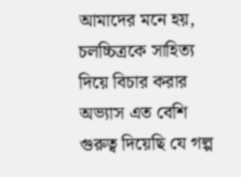আমাদের মনে হয়, চলচ্চিত্রকে সাহিত্য দিয়ে বিচার করার অভ্যাস এত বেশি গুরুত্ব দিয়েছি যে গল্প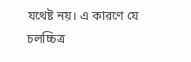যথেষ্ট নয়। এ কারণে যে চলচ্চিত্র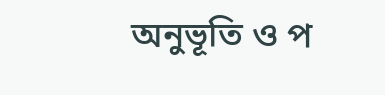অনুভূতি ও প